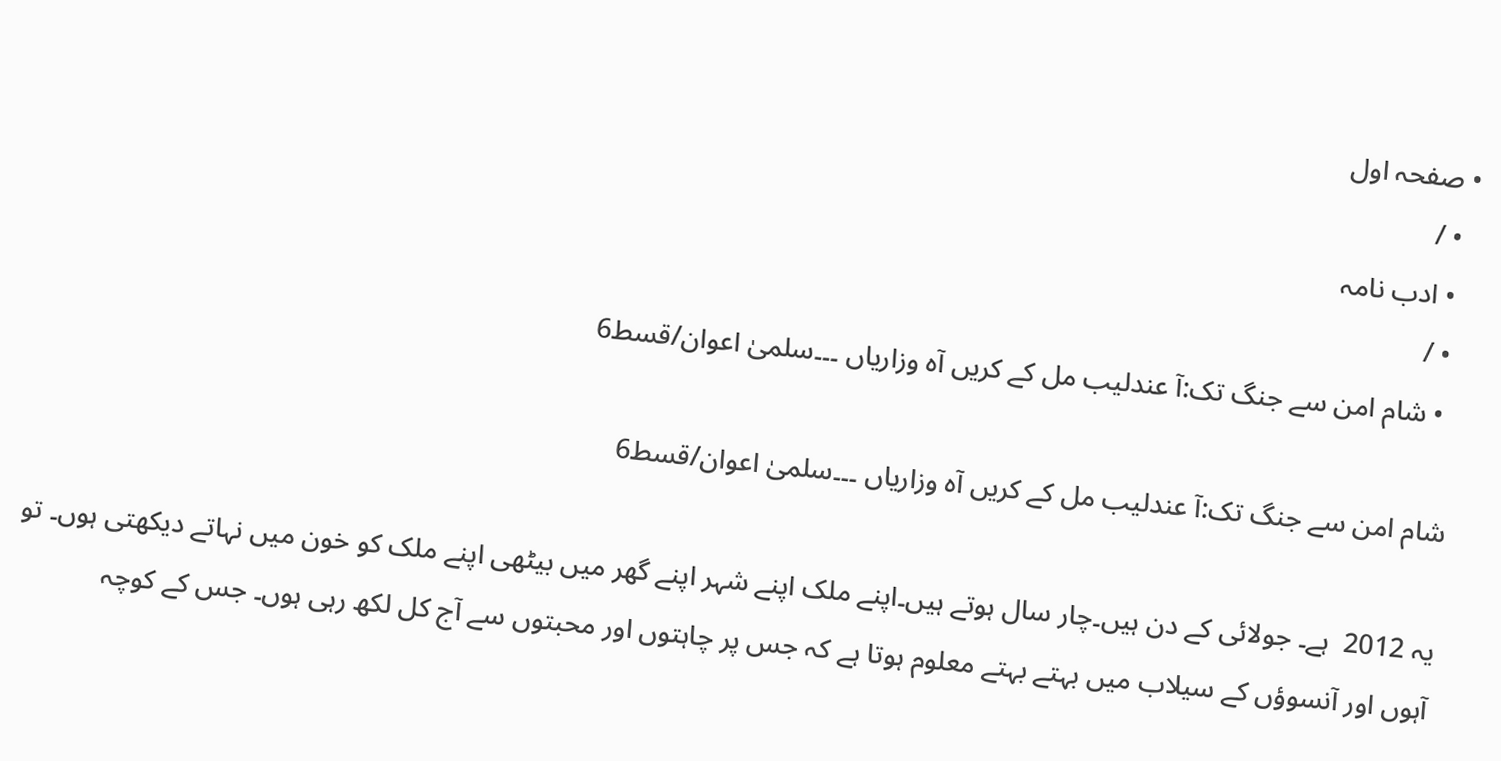• صفحہ اول
  • /
  • ادب نامہ
  • /
  • شام امن سے جنگ تک:آ عندلیب مل کے کریں آہ وزاریاں ۔۔۔سلمیٰ اعوان/قسط6

شام امن سے جنگ تک:آ عندلیب مل کے کریں آہ وزاریاں ۔۔۔سلمیٰ اعوان/قسط6

یہ 2012  ہے۔ جولائی کے دن ہیں۔چار سال ہوتے ہیں۔اپنے ملک اپنے شہر اپنے گھر میں بیٹھی اپنے ملک کو خون میں نہاتے دیکھتی ہوں۔ تو آہوں اور آنسوؤں کے سیلاب میں بہتے بہتے معلوم ہوتا ہے کہ جس پر چاہتوں اور محبتوں سے آج کل لکھ رہی ہوں۔ جس کے کوچہ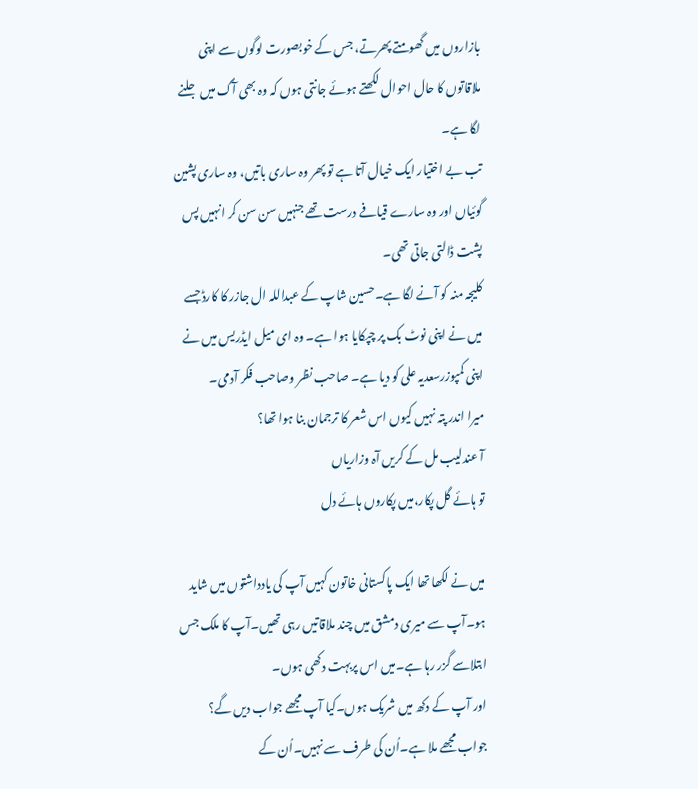بازاروں میں گھومتے پھرتے، جس کے خوبصورت لوگوں سے اپنی ملاقاتوں کا حال احوال لکھتے ہوئے جانتی ہوں کہ وہ بھی آگ میں جلنے لگا ہے۔
تب بے اختیار ایک خیال آتا ہے تو پھر وہ ساری باتیں، وہ ساری پشین گوئیاں اور وہ سارے قیافے درست تھے جنہیں سن سن کر انہیں پس پشت ڈالتی جاتی تھی۔
کلیجہ منہ کو آنے لگا ہے۔حسین شاپ کے عبداللہ ال جازر کا کارڈ جسے میں نے اپنی نوٹ بک پر چپکایا ہوا ہے۔ وہ ای میل ایڈریس میں نے اپنی کمپوزرسعدیہ علی کو دیا ہے۔ صاحب نظر وصاحب فکر آدمی۔
میرا اندر پتہ نہیں کیوں اس شعر کا ترجمان بنا ہوا تھا؟
آ عندلیب مل کے کریں آہ وزاریاں
تو ہائے گل پکار،میں پکاروں ہائے دل

میں نے لکھا تھا ایک پاکستانی خاتون کہیں آپ کی یادداشتوں میں شاید ہو۔آپ سے میری دمشق میں چند ملاقاتیں رہی تھیں۔آپ کا ملک جس ابتلاسے گزر رہا ہے۔میں اس پربہت دکھی ہوں۔
اور آپ کے دکھ میں شریک ہوں۔کیا آپ مجھے جواب دیں گے؟
جواب مجھے ملا ہے۔اُن کی طرف سے نہیں۔اُن کے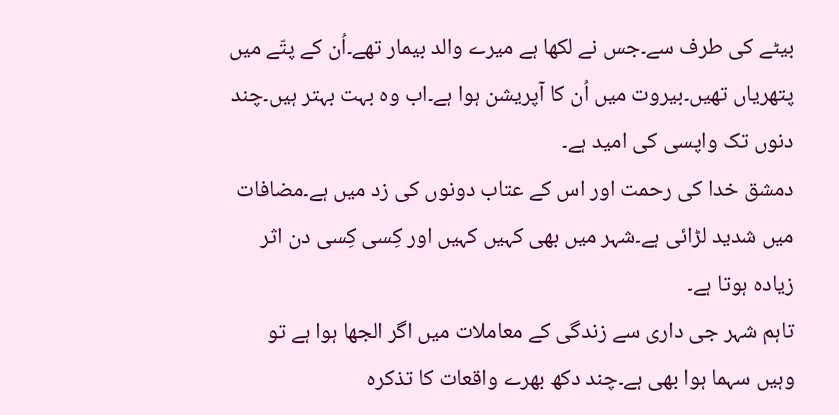بیٹے کی طرف سے۔جس نے لکھا ہے میرے والد بیمار تھے۔اُن کے پتّے میں پتھریاں تھیں۔بیروت میں اُن کا آپریشن ہوا ہے۔اب وہ بہت بہتر ہیں۔چند دنوں تک واپسی کی امید ہے۔
دمشق خدا کی رحمت اور اس کے عتاب دونوں کی زد میں ہے۔مضافات میں شدید لڑائی ہے۔شہر میں بھی کہیں کہیں اور کِسی کِسی دن اثر زیادہ ہوتا ہے۔
تاہم شہر جی داری سے زندگی کے معاملات میں اگر الجھا ہوا ہے تو وہیں سہما ہوا بھی ہے۔چند دکھ بھرے واقعات کا تذکرہ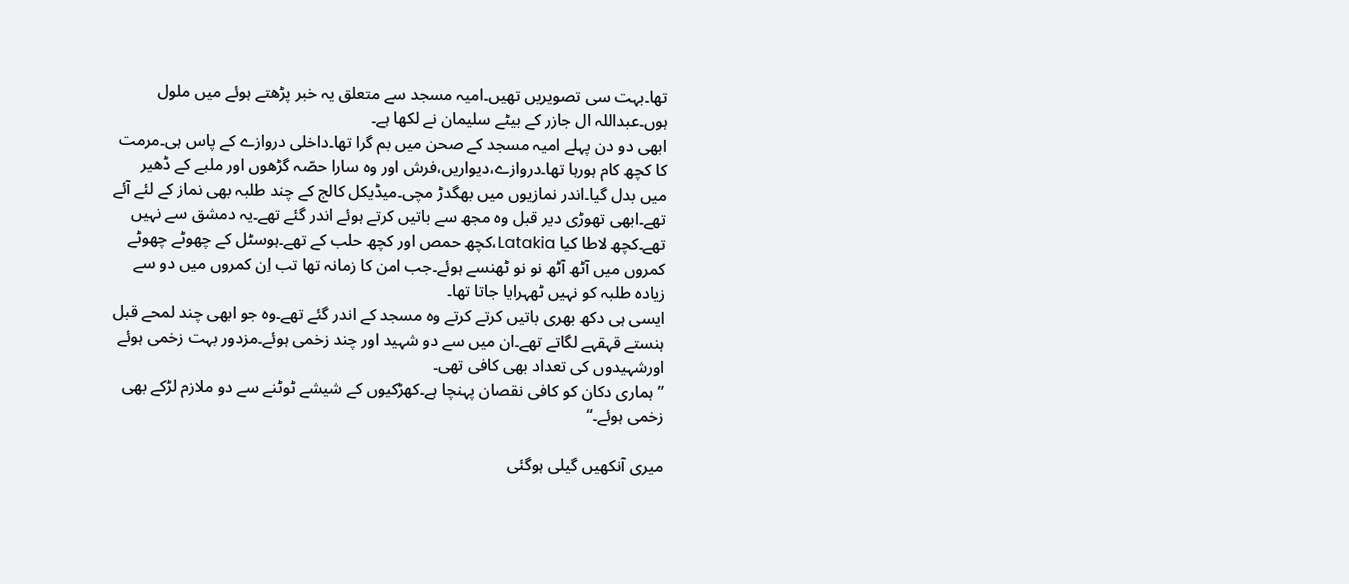تھا۔بہت سی تصویریں تھیں۔امیہ مسجد سے متعلق یہ خبر پڑھتے ہوئے میں ملول
ہوں۔عبداللہ ال جازر کے بیٹے سلیمان نے لکھا ہے۔
ابھی دو دن پہلے امیہ مسجد کے صحن میں بم گرا تھا۔داخلی دروازے کے پاس ہی۔مرمت کا کچھ کام ہورہا تھا۔دروازے،دیواریں،فرش اور وہ سارا حصّہ گڑھوں اور ملبے کے ڈھیر میں بدل گیا۔اندر نمازیوں میں بھگدڑ مچی۔میڈیکل کالج کے چند طلبہ بھی نماز کے لئے آئے تھے۔ابھی تھوڑی دیر قبل وہ مجھ سے باتیں کرتے ہوئے اندر گئے تھے۔یہ دمشق سے نہیں تھے۔کچھ لاطا کیا Latakia،کچھ حمص اور کچھ حلب کے تھے۔ہوسٹل کے چھوٹے چھوٹے کمروں میں آٹھ آٹھ نو نو ٹھنسے ہوئے۔جب امن کا زمانہ تھا تب اِن کمروں میں دو سے زیادہ طلبہ کو نہیں ٹھہرایا جاتا تھا۔
ایسی ہی دکھ بھری باتیں کرتے کرتے وہ مسجد کے اندر گئے تھے۔وہ جو ابھی چند لمحے قبل ہنستے قہقہے لگاتے تھے۔ان میں سے دو شہید اور چند زخمی ہوئے۔مزدور بہت زخمی ہوئے اورشہیدوں کی تعداد بھی کافی تھی۔
”ہماری دکان کو کافی نقصان پہنچا ہے۔کھڑکیوں کے شیشے ٹوٹنے سے دو ملازم لڑکے بھی زخمی ہوئے۔“

میری آنکھیں گیلی ہوگئی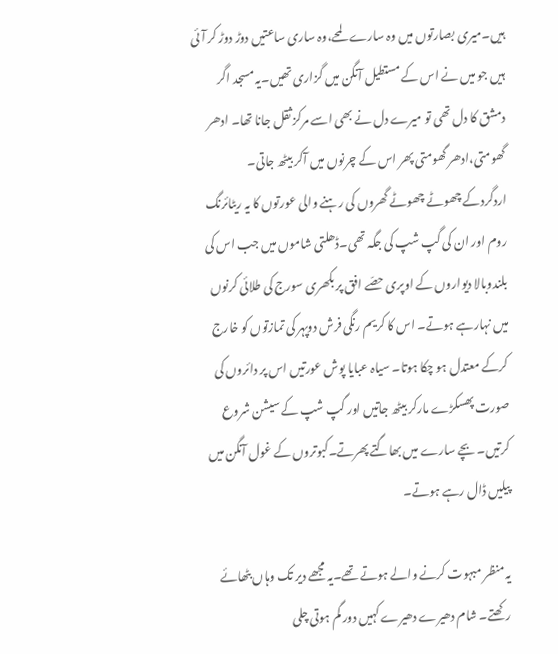ہیں۔میری بصارتوں میں وہ سارے لمحے،وہ ساری ساعتیں دوڑ دوڑ کر آئی ہیں جو میں نے اس کے مستطیل آنگن میں گزاری تھیں۔یہ مسجد اگر دمشق کا دل تھی تو میرے دل نے بھی اسے مرکز ثقل جانا تھا۔ ادھر گھومتی،ادھر گھومتی پھر اس کے چرنوں میں آکر بیٹھ جاتی۔
اردگردکے چھوٹے چھوٹے گھروں کی رہنے والی عورتوں کا یہ ریٹائرنگ روم اور ان کی گپ شپ کی جگہ تھی۔ڈھلتی شاموں میں جب اس کی بلندوبالا دیواروں کے اوپری حصّے افق پر بکھری سورج کی طلائی کرنوں میں نہارہے ہوتے۔ اس کا کریم رنگی فرش دوپہر کی تمازتوں کو خارج کرکے معتدل ہو چکا ہوتا۔ سیاہ عبایا پوش عورتیں اس پر دائروں کی صورت پھسکڑے مارکر بیٹھ جاتیں اور گپ شپ کے سیشن شروع کرتیں۔ بچے سارے میں بھاگتے پھرتے۔کبوتروں کے غول آنگن میں پیلیں ڈال رہے ہوتے۔

یہ منظر مبہوت کرنے والے ہوتے تھے۔یہ مجھے دیر تک وہاں بٹھائے رکھتے۔ شام دھیرے دھیرے کہیں دور گم ہوتی چلی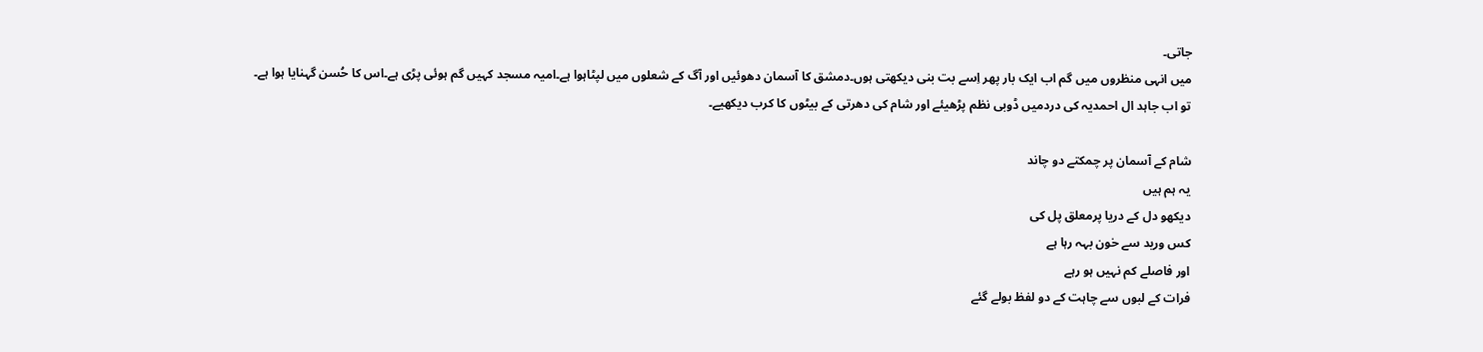جاتی۔
میں انہی منظروں میں گم اب ایک بار پھر اِسے بت بنی دیکھتی ہوں۔دمشق کا آسمان دھوئیں اور آگ کے شعلوں میں لپٹاہوا ہے۔امیہ مسجد کہیں گم ہوئی پڑی ہے۔اس کا حُسن گہنایا ہوا ہے۔
تو اب جاہد ال احمدیہ کی دردمیں ڈوبی نظم پڑھیئے اور شام کی دھرتی کے بیٹوں کا کرب دیکھیے۔

شام کے آسمان پر چمکتے دو چاند
یہ ہم ہیں
دیکھو دل کے دریا پرمعلق پل کی
کس ورید سے خون بہہ رہا ہے
اور فاصلے کم نہیں ہو رہے
فرات کے لبوں سے چاہت کے دو لفظ بولے گئے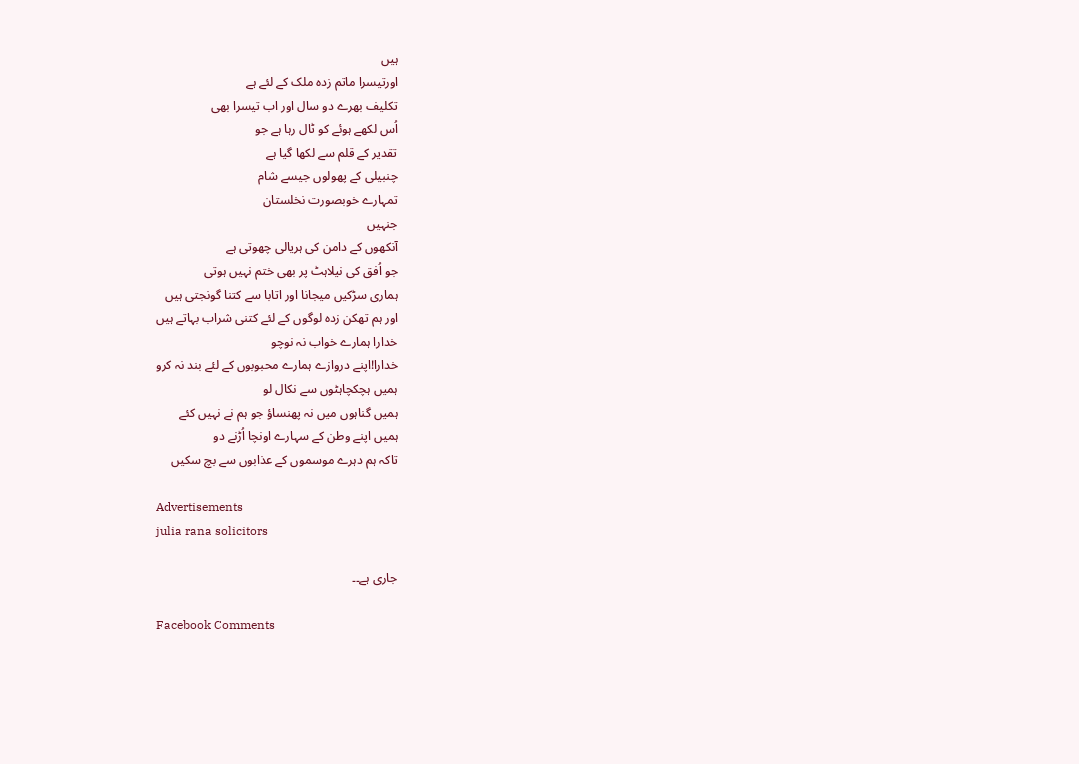ہیں
اورتیسرا ماتم زدہ ملک کے لئے ہے
تکلیف بھرے دو سال اور اب تیسرا بھی
اُس لکھے ہوئے کو ٹال رہا ہے جو
تقدیر کے قلم سے لکھا گیا ہے
چنبیلی کے پھولوں جیسے شام
تمہارے خوبصورت نخلستان
جنہیں
آنکھوں کے دامن کی ہریالی چھوتی ہے
جو اُفق کی نیلاہٹ پر بھی ختم نہیں ہوتی
ہماری سڑکیں میجانا اور اتابا سے کتنا گونجتی ہیں
اور ہم تھکن زدہ لوگوں کے لئے کتنی شراب بہاتے ہیں
خدارا ہمارے خواب نہ نوچو
خدارا!اپنے دروازے ہمارے محبوبوں کے لئے بند نہ کرو
ہمیں ہچکچاہٹوں سے نکال لو
ہمیں گناہوں میں نہ پھنساؤ جو ہم نے نہیں کئے
ہمیں اپنے وطن کے سہارے اونچا اُڑنے دو
تاکہ ہم دہرے موسموں کے عذابوں سے بچ سکیں

Advertisements
julia rana solicitors

جاری ہے۔۔

Facebook Comments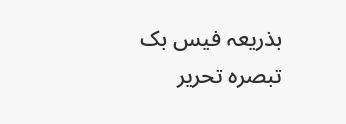بذریعہ فیس بک تبصرہ تحریر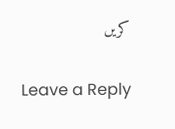کریں

Leave a Reply